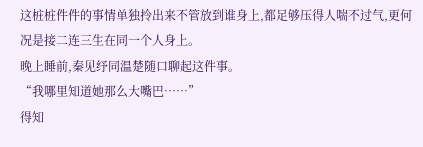这桩桩件件的事情单独拎出来不管放到谁身上,都足够压得人喘不过气,更何况是接二连三生在同一个人身上。
晚上睡前,秦见纾同温楚随口聊起这件事。
“我哪里知道她那么大嘴巴……”
得知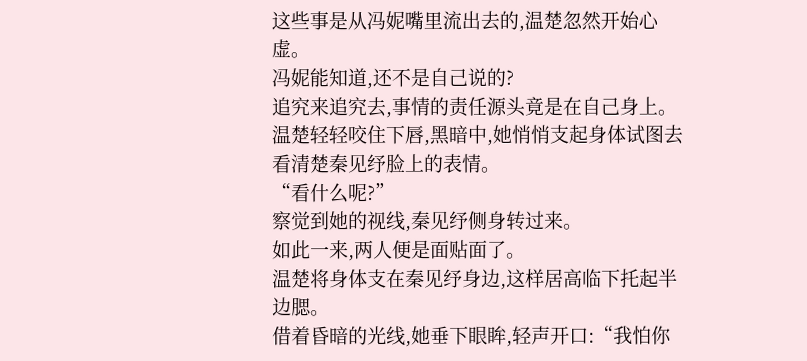这些事是从冯妮嘴里流出去的,温楚忽然开始心虚。
冯妮能知道,还不是自己说的?
追究来追究去,事情的责任源头竟是在自己身上。
温楚轻轻咬住下唇,黑暗中,她悄悄支起身体试图去看清楚秦见纾脸上的表情。
“看什么呢?”
察觉到她的视线,秦见纾侧身转过来。
如此一来,两人便是面贴面了。
温楚将身体支在秦见纾身边,这样居高临下托起半边腮。
借着昏暗的光线,她垂下眼眸,轻声开口:“我怕你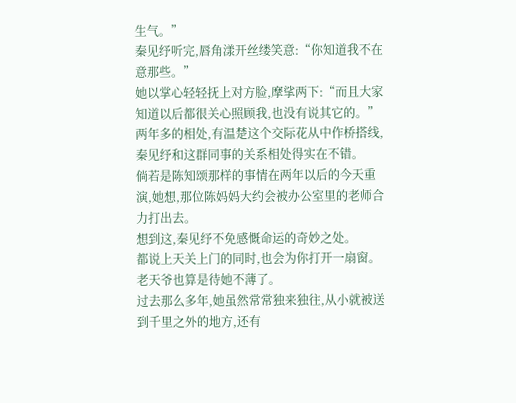生气。”
秦见纾听完,唇角漾开丝缕笑意:“你知道我不在意那些。”
她以掌心轻轻抚上对方脸,摩挲两下:“而且大家知道以后都很关心照顾我,也没有说其它的。”
两年多的相处,有温楚这个交际花从中作桥搭线,秦见纾和这群同事的关系相处得实在不错。
倘若是陈知颂那样的事情在两年以后的今天重演,她想,那位陈妈妈大约会被办公室里的老师合力打出去。
想到这,秦见纾不免感慨命运的奇妙之处。
都说上天关上门的同时,也会为你打开一扇窗。
老天爷也算是待她不薄了。
过去那么多年,她虽然常常独来独往,从小就被送到千里之外的地方,还有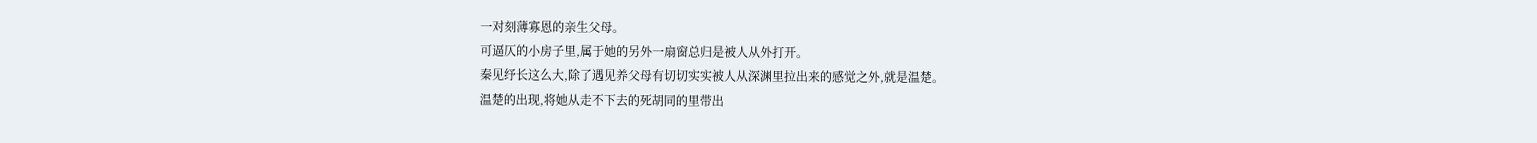一对刻薄寡恩的亲生父母。
可逼仄的小房子里,属于她的另外一扇窗总归是被人从外打开。
秦见纾长这么大,除了遇见养父母有切切实实被人从深渊里拉出来的感觉之外,就是温楚。
温楚的出现,将她从走不下去的死胡同的里带出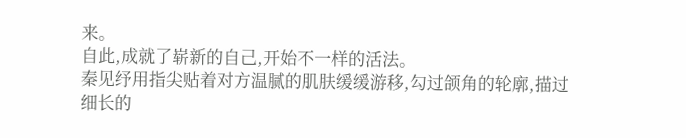来。
自此,成就了崭新的自己,开始不一样的活法。
秦见纾用指尖贴着对方温腻的肌肤缓缓游移,勾过颌角的轮廓,描过细长的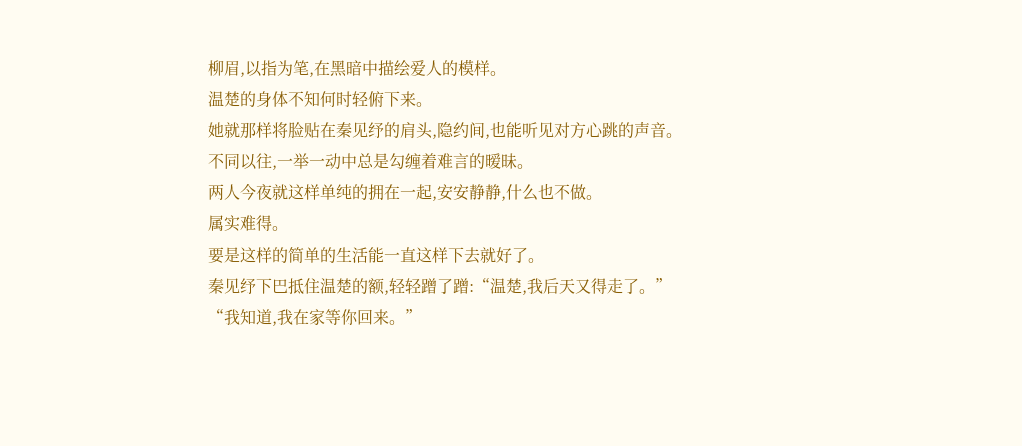柳眉,以指为笔,在黑暗中描绘爱人的模样。
温楚的身体不知何时轻俯下来。
她就那样将脸贴在秦见纾的肩头,隐约间,也能听见对方心跳的声音。
不同以往,一举一动中总是勾缠着难言的暧昧。
两人今夜就这样单纯的拥在一起,安安静静,什么也不做。
属实难得。
要是这样的简单的生活能一直这样下去就好了。
秦见纾下巴抵住温楚的额,轻轻蹭了蹭:“温楚,我后天又得走了。”
“我知道,我在家等你回来。”